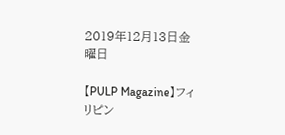2019年12月13日金曜日

【PULP Magazine】フィリピン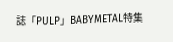誌「PULP」BABYMETAL特集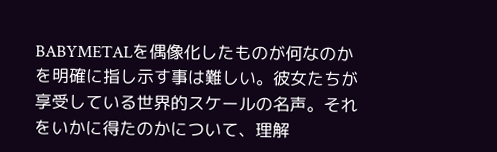BABYMETALを偶像化したものが何なのかを明確に指し示す事は難しい。彼女たちが享受している世界的スケールの名声。それをいかに得たのかについて、理解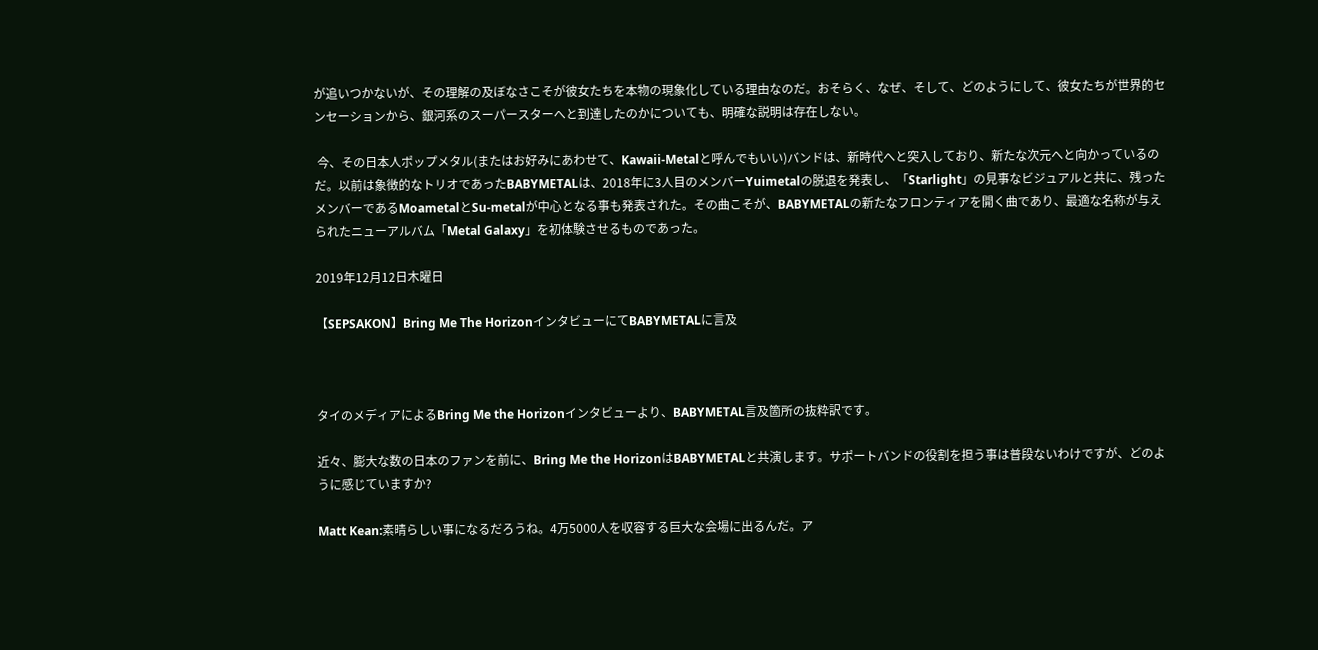が追いつかないが、その理解の及ぼなさこそが彼女たちを本物の現象化している理由なのだ。おそらく、なぜ、そして、どのようにして、彼女たちが世界的センセーションから、銀河系のスーパースターへと到達したのかについても、明確な説明は存在しない。

 今、その日本人ポップメタル(またはお好みにあわせて、Kawaii-Metalと呼んでもいい)バンドは、新時代へと突入しており、新たな次元へと向かっているのだ。以前は象徴的なトリオであったBABYMETALは、2018年に3人目のメンバーYuimetalの脱退を発表し、「Starlight」の見事なビジュアルと共に、残ったメンバーであるMoametalとSu-metalが中心となる事も発表された。その曲こそが、BABYMETALの新たなフロンティアを開く曲であり、最適な名称が与えられたニューアルバム「Metal Galaxy」を初体験させるものであった。

2019年12月12日木曜日

【SEPSAKON】Bring Me The HorizonインタビューにてBABYMETALに言及



タイのメディアによるBring Me the Horizonインタビューより、BABYMETAL言及箇所の抜粋訳です。

近々、膨大な数の日本のファンを前に、Bring Me the HorizonはBABYMETALと共演します。サポートバンドの役割を担う事は普段ないわけですが、どのように感じていますか?

Matt Kean:素晴らしい事になるだろうね。4万5000人を収容する巨大な会場に出るんだ。ア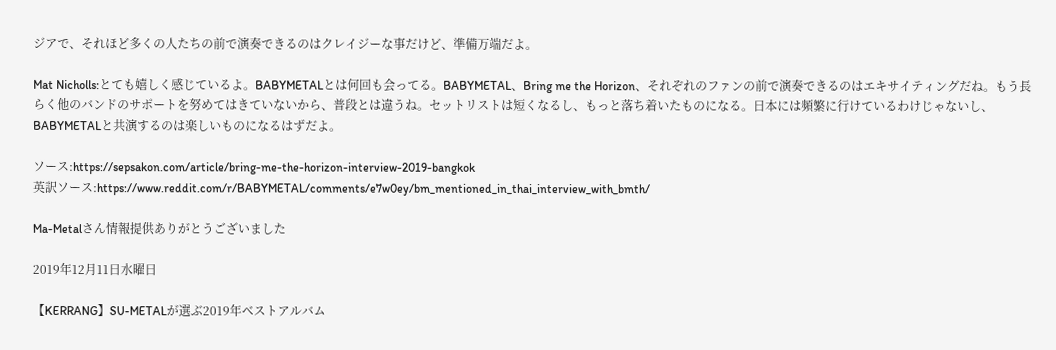ジアで、それほど多くの人たちの前で演奏できるのはクレイジーな事だけど、準備万端だよ。

Mat Nicholls:とても嬉しく感じているよ。BABYMETALとは何回も会ってる。BABYMETAL、Bring me the Horizon、それぞれのファンの前で演奏できるのはエキサイティングだね。もう長らく他のバンドのサポートを努めてはきていないから、普段とは違うね。セットリストは短くなるし、もっと落ち着いたものになる。日本には頻繁に行けているわけじゃないし、BABYMETALと共演するのは楽しいものになるはずだよ。

ソース:https://sepsakon.com/article/bring-me-the-horizon-interview-2019-bangkok
英訳ソース:https://www.reddit.com/r/BABYMETAL/comments/e7w0ey/bm_mentioned_in_thai_interview_with_bmth/

Ma-Metalさん情報提供ありがとうございました

2019年12月11日水曜日

【KERRANG】SU-METALが選ぶ2019年ベストアルバム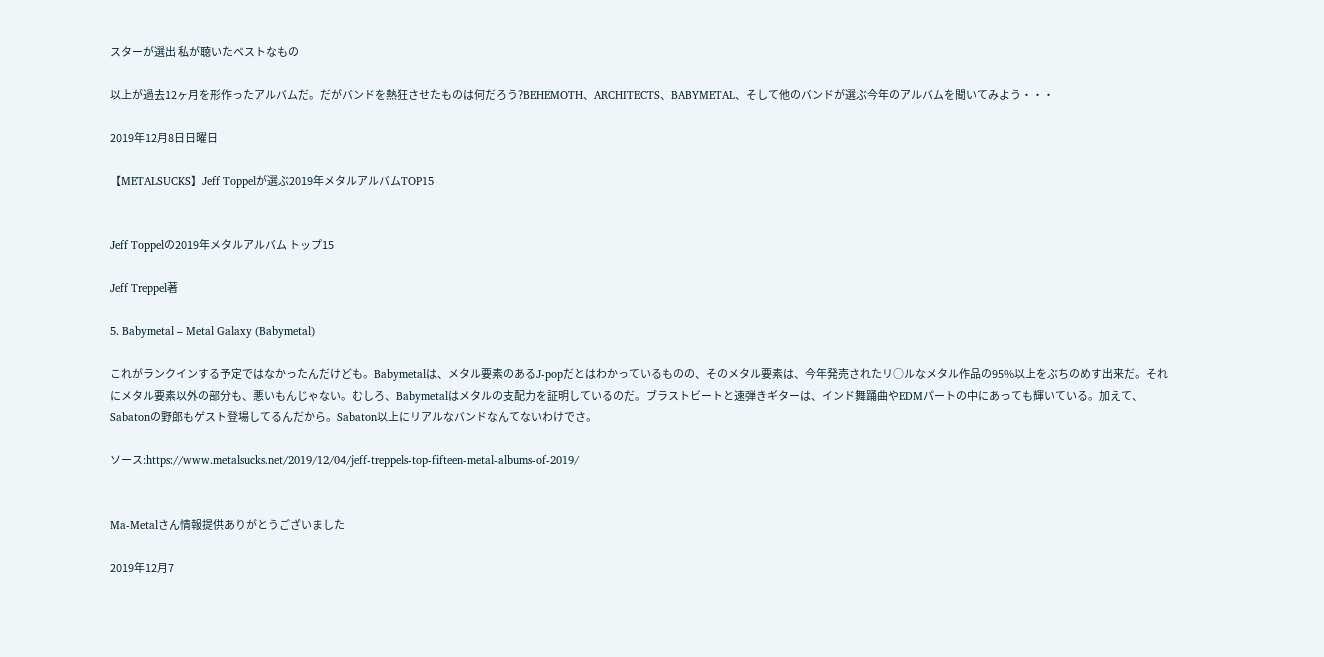スターが選出 私が聴いたベストなもの

以上が過去12ヶ月を形作ったアルバムだ。だがバンドを熱狂させたものは何だろう?BEHEMOTH、ARCHITECTS、BABYMETAL、そして他のバンドが選ぶ今年のアルバムを聞いてみよう・・・

2019年12月8日日曜日

【METALSUCKS】Jeff Toppelが選ぶ2019年メタルアルバムTOP15


Jeff Toppelの2019年メタルアルバム トップ15

Jeff Treppel著

5. Babymetal – Metal Galaxy (Babymetal)

これがランクインする予定ではなかったんだけども。Babymetalは、メタル要素のあるJ-popだとはわかっているものの、そのメタル要素は、今年発売されたリ○ルなメタル作品の95%以上をぶちのめす出来だ。それにメタル要素以外の部分も、悪いもんじゃない。むしろ、Babymetalはメタルの支配力を証明しているのだ。ブラストビートと速弾きギターは、インド舞踊曲やEDMパートの中にあっても輝いている。加えて、Sabatonの野郎もゲスト登場してるんだから。Sabaton以上にリアルなバンドなんてないわけでさ。

ソース:https://www.metalsucks.net/2019/12/04/jeff-treppels-top-fifteen-metal-albums-of-2019/


Ma-Metalさん情報提供ありがとうございました

2019年12月7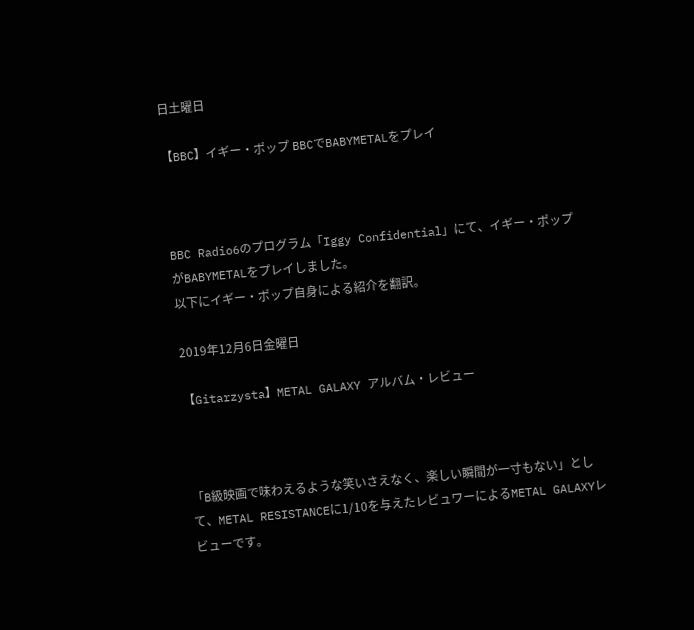日土曜日

【BBC】イギー・ポップ BBCでBABYMETALをプレイ



BBC Radio6のプログラム「Iggy Confidential」にて、イギー・ポップがBABYMETALをプレイしました。
以下にイギー・ポップ自身による紹介を翻訳。

2019年12月6日金曜日

【Gitarzysta】METAL GALAXY アルバム・レビュー



「B級映画で味わえるような笑いさえなく、楽しい瞬間が一寸もない」として、METAL RESISTANCEに1/10を与えたレビュワーによるMETAL GALAXYレビューです。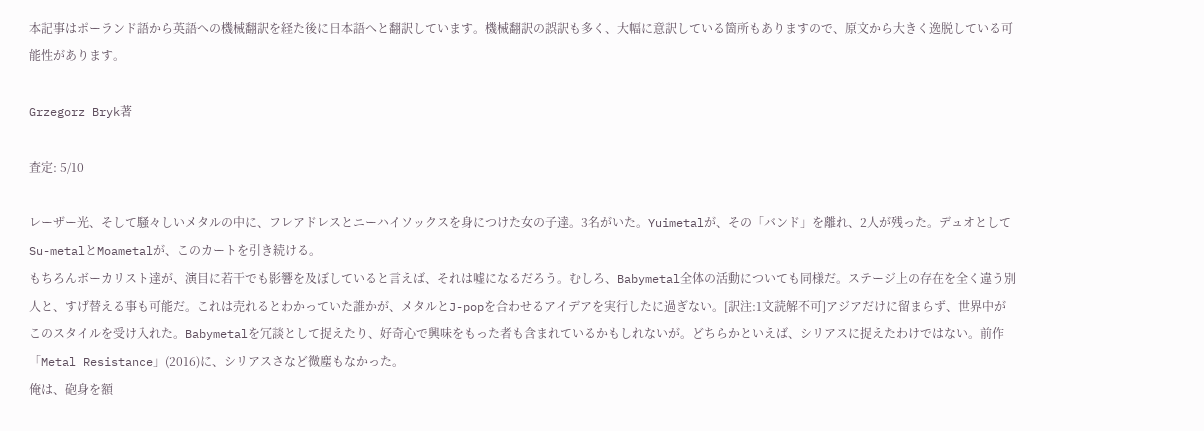本記事はポーランド語から英語への機械翻訳を経た後に日本語へと翻訳しています。機械翻訳の誤訳も多く、大幅に意訳している箇所もありますので、原文から大きく逸脱している可能性があります。

Grzegorz Bryk著

査定: 5/10

レーザー光、そして騒々しいメタルの中に、フレアドレスとニーハイソックスを身につけた女の子達。3名がいた。Yuimetalが、その「バンド」を離れ、2人が残った。デュオとしてSu-metalとMoametalが、このカートを引き続ける。
もちろんボーカリスト達が、演目に若干でも影響を及ぼしていると言えば、それは嘘になるだろう。むしろ、Babymetal全体の活動についても同様だ。ステージ上の存在を全く違う別人と、すげ替える事も可能だ。これは売れるとわかっていた誰かが、メタルとJ-popを合わせるアイデアを実行したに過ぎない。[訳注:1文読解不可]アジアだけに留まらず、世界中がこのスタイルを受け入れた。Babymetalを冗談として捉えたり、好奇心で興味をもった者も含まれているかもしれないが。どちらかといえば、シリアスに捉えたわけではない。前作「Metal Resistance」(2016)に、シリアスさなど微塵もなかった。
俺は、砲身を額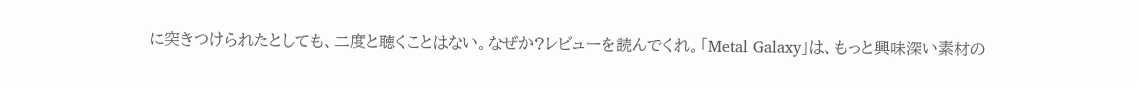に突きつけられたとしても、二度と聴くことはない。なぜか?レビューを読んでくれ。「Metal Galaxy」は、もっと興味深い素材の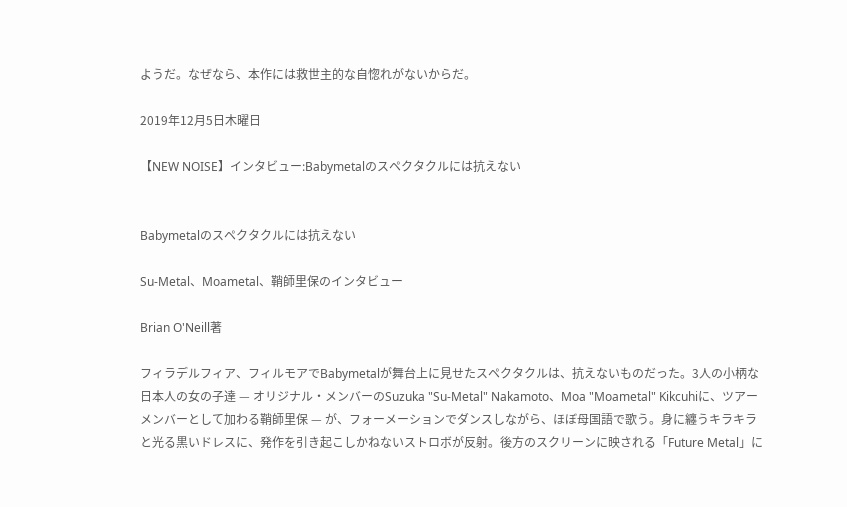ようだ。なぜなら、本作には救世主的な自惚れがないからだ。

2019年12月5日木曜日

【NEW NOISE】インタビュー:Babymetalのスペクタクルには抗えない


Babymetalのスペクタクルには抗えない

Su-Metal、Moametal、鞘師里保のインタビュー

Brian O'Neill著

フィラデルフィア、フィルモアでBabymetalが舞台上に見せたスペクタクルは、抗えないものだった。3人の小柄な日本人の女の子達 — オリジナル・メンバーのSuzuka "Su-Metal" Nakamoto、Moa "Moametal" Kikcuhiに、ツアーメンバーとして加わる鞘師里保 — が、フォーメーションでダンスしながら、ほぼ母国語で歌う。身に纏うキラキラと光る黒いドレスに、発作を引き起こしかねないストロボが反射。後方のスクリーンに映される「Future Metal」に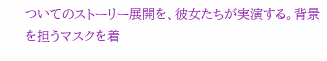ついてのストーリー展開を、彼女たちが実演する。背景を担うマスクを着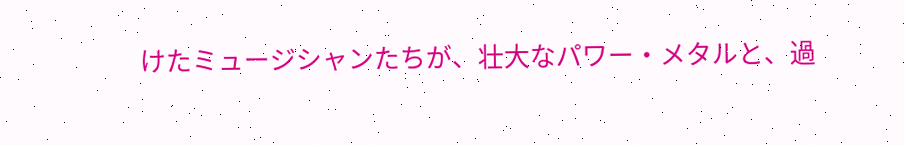けたミュージシャンたちが、壮大なパワー・メタルと、過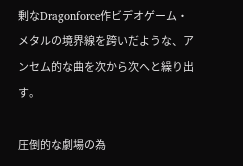剰なDragonforce作ビデオゲーム・メタルの境界線を跨いだような、アンセム的な曲を次から次へと繰り出す。

圧倒的な劇場の為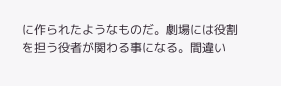に作られたようなものだ。劇場には役割を担う役者が関わる事になる。間違い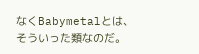なくBabymetalとは、そういった類なのだ。